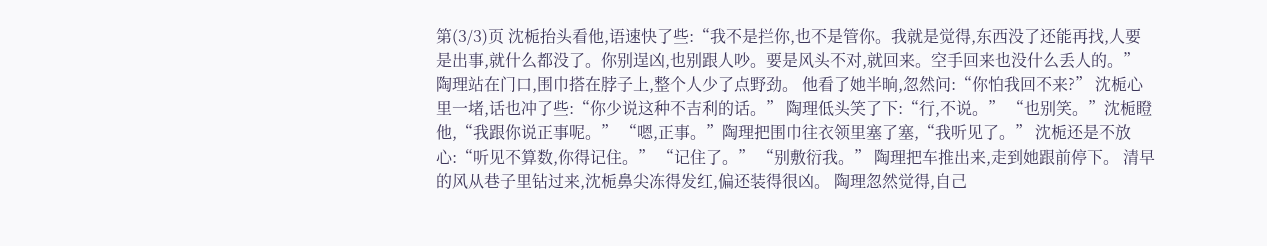第(3/3)页 沈栀抬头看他,语速快了些:“我不是拦你,也不是管你。我就是觉得,东西没了还能再找,人要是出事,就什么都没了。你别逞凶,也别跟人吵。要是风头不对,就回来。空手回来也没什么丢人的。” 陶理站在门口,围巾搭在脖子上,整个人少了点野劲。 他看了她半晌,忽然问:“你怕我回不来?” 沈栀心里一堵,话也冲了些:“你少说这种不吉利的话。” 陶理低头笑了下:“行,不说。” “也别笑。”沈栀瞪他,“我跟你说正事呢。” “嗯,正事。”陶理把围巾往衣领里塞了塞,“我听见了。” 沈栀还是不放心:“听见不算数,你得记住。” “记住了。” “别敷衍我。” 陶理把车推出来,走到她跟前停下。 清早的风从巷子里钻过来,沈栀鼻尖冻得发红,偏还装得很凶。 陶理忽然觉得,自己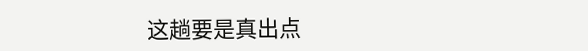这趟要是真出点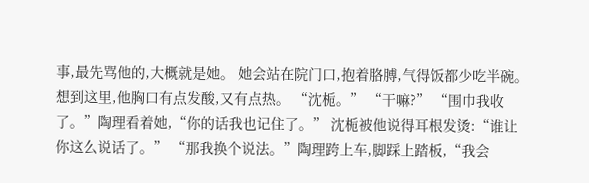事,最先骂他的,大概就是她。 她会站在院门口,抱着胳膊,气得饭都少吃半碗。 想到这里,他胸口有点发酸,又有点热。 “沈栀。” “干嘛?” “围巾我收了。”陶理看着她,“你的话我也记住了。” 沈栀被他说得耳根发烫:“谁让你这么说话了。” “那我换个说法。”陶理跨上车,脚踩上踏板,“我会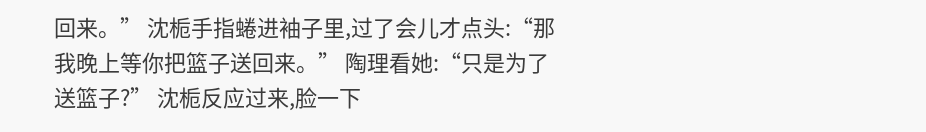回来。” 沈栀手指蜷进袖子里,过了会儿才点头:“那我晚上等你把篮子送回来。” 陶理看她:“只是为了送篮子?” 沈栀反应过来,脸一下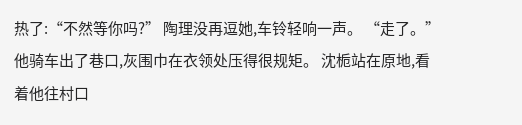热了:“不然等你吗?” 陶理没再逗她,车铃轻响一声。 “走了。” 他骑车出了巷口,灰围巾在衣领处压得很规矩。 沈栀站在原地,看着他往村口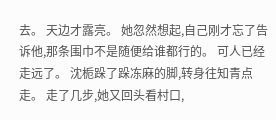去。 天边才露亮。 她忽然想起,自己刚才忘了告诉他,那条围巾不是随便给谁都行的。 可人已经走远了。 沈栀跺了跺冻麻的脚,转身往知青点走。 走了几步,她又回头看村口,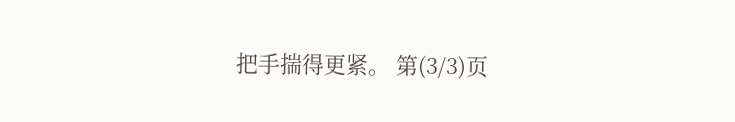把手揣得更紧。 第(3/3)页